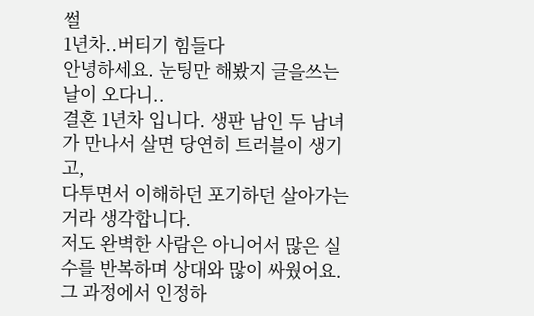썰
1년차..버티기 힘들다
안녕하세요. 눈팅만 해봤지 글을쓰는날이 오다니..
결혼 1년차 입니다. 생판 남인 두 남녀가 만나서 살면 당연히 트러블이 생기고,
다투면서 이해하던 포기하던 살아가는 거라 생각합니다.
저도 완벽한 사람은 아니어서 많은 실수를 반복하며 상대와 많이 싸웠어요.
그 과정에서 인정하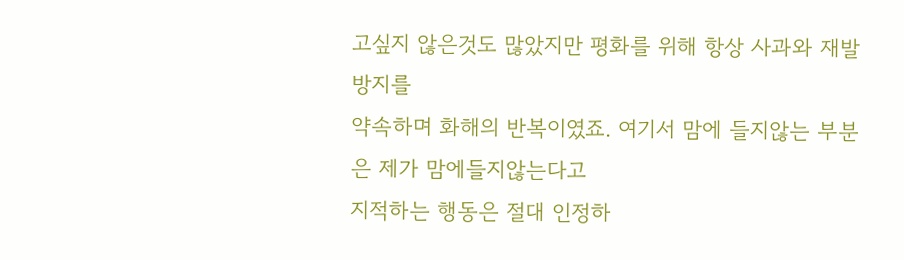고싶지 않은것도 많았지만 평화를 위해 항상 사과와 재발방지를
약속하며 화해의 반복이였죠. 여기서 맘에 들지않는 부분은 제가 맘에들지않는다고
지적하는 행동은 절대 인정하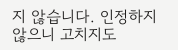지 않습니다. 인정하지않으니 고치지도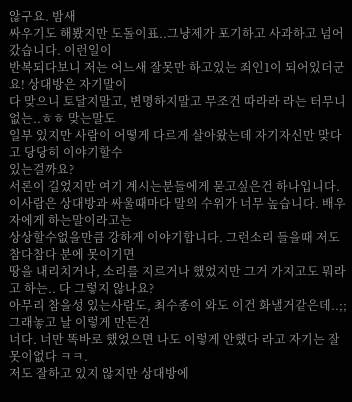않구요. 밤새
싸우기도 해봤지만 도돌이표..그냥제가 포기하고 사과하고 넘어갔습니다. 이런일이
반복되다보니 저는 어느새 잘못만 하고있는 죄인1이 되어있더군요! 상대방은 자기말이
다 맞으니 토달지말고, 변명하지말고 무조건 따라라 라는 터무니없는..ㅎㅎ 맞는말도
일부 있지만 사람이 어떻게 다르게 살아왔는데 자기자신만 맞다고 당당히 이야기할수
있는걸까요?
서론이 길었지만 여기 계시는분들에게 묻고싶은건 하나입니다.
이사람은 상대방과 싸울때마다 말의 수위가 너무 높습니다. 배우자에게 하는말이라고는
상상할수없을만큼 강하게 이야기합니다. 그런소리 들을때 저도 참다참다 분에 못이기면
땅을 내리치거나, 소리를 지르거나 했었지만 그거 가지고도 뭐라고 하는.. 다 그렇지 않나요?
아무리 참을성 있는사람도, 최수종이 와도 이건 화낼거같은데..;; 그래놓고 날 이렇게 만든건
너다. 너만 똑바로 했었으면 나도 이렇게 안했다 라고 자기는 잘못이없다 ㅋㅋ.
저도 잘하고 있지 않지만 상대방에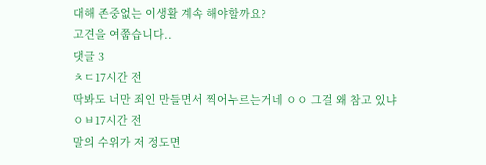대해 존중없는 이생활 계속 해야할까요?
고견을 여쭙습니다..
댓글 3
ㅊㄷ17시간 전
딱봐도 너만 죄인 만들면서 찍어누르는거네 ㅇㅇ 그걸 왜 참고 있냐
ㅇㅂ17시간 전
말의 수위가 저 정도면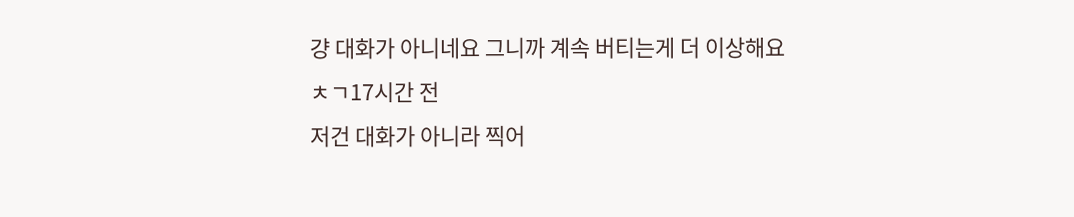걍 대화가 아니네요 그니까 계속 버티는게 더 이상해요
ㅊㄱ17시간 전
저건 대화가 아니라 찍어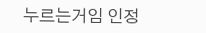누르는거임 인정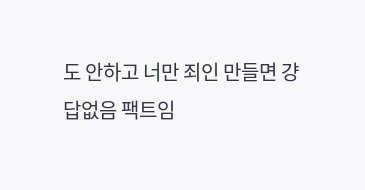도 안하고 너만 죄인 만들면 걍 답없음 팩트임